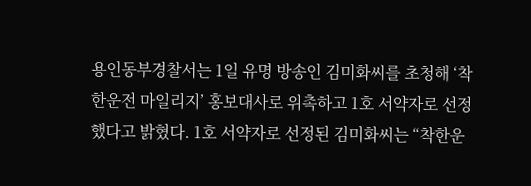용인동부경찰서는 1일 유명 방송인 김미화씨를 초청해 ‘착한운전 마일리지’ 홍보대사로 위촉하고 1호 서약자로 선정했다고 밝혔다. 1호 서약자로 선정된 김미화씨는 “착한운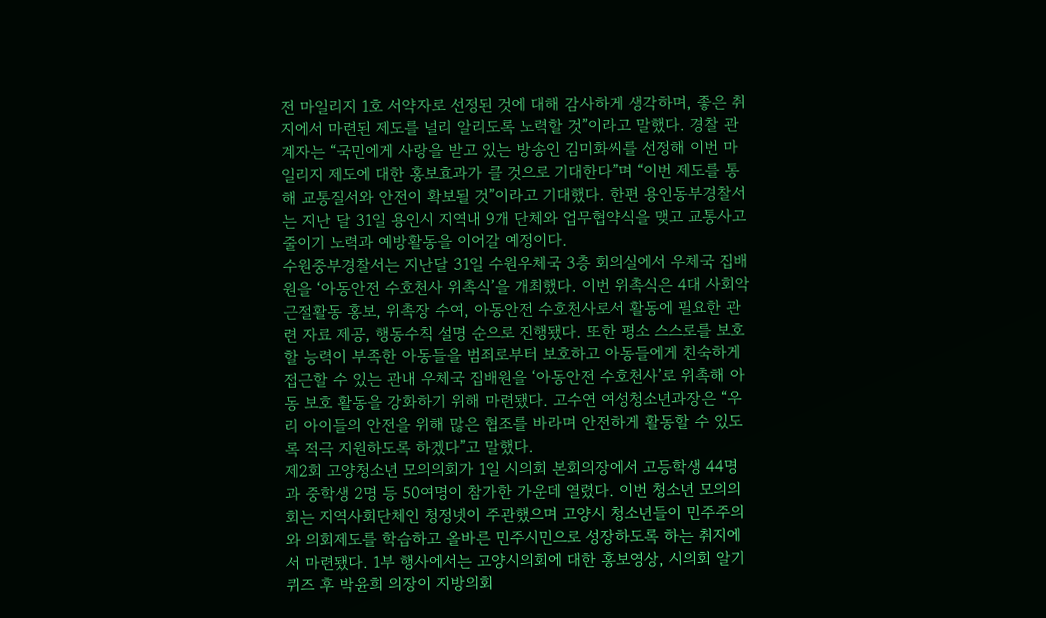전 마일리지 1호 서약자로 선정된 것에 대해 감사하게 생각하며, 좋은 취지에서 마련된 제도를 널리 알리도록 노력할 것”이라고 말했다. 경찰 관계자는 “국민에게 사랑을 받고 있는 방송인 김미화씨를 선정해 이번 마일리지 제도에 대한 홍보효과가 클 것으로 기대한다”며 “이번 제도를 통해 교통질서와 안전이 확보될 것”이라고 기대했다. 한편 용인동부경찰서는 지난 달 31일 용인시 지역내 9개 단체와 업무협약식을 맺고 교통사고 줄이기 노력과 예방활동을 이어갈 예정이다.
수원중부경찰서는 지난달 31일 수원우체국 3층 회의실에서 우체국 집배원을 ‘아동안전 수호천사 위촉식’을 개최했다. 이번 위촉식은 4대 사회악 근절활동 홍보, 위촉장 수여, 아동안전 수호천사로서 활동에 필요한 관련 자료 제공, 행동수칙 설명 순으로 진행됐다. 또한 평소 스스로를 보호할 능력이 부족한 아동들을 범죄로부터 보호하고 아동들에게 친숙하게 접근할 수 있는 관내 우체국 집배원을 ‘아동안전 수호천사’로 위촉해 아동 보호 활동을 강화하기 위해 마련됐다. 고수연 여성청소년과장은 “우리 아이들의 안전을 위해 많은 협조를 바라며 안전하게 활동할 수 있도록 적극 지원하도록 하겠다”고 말했다.
제2회 고양청소년 모의의회가 1일 시의회 본회의장에서 고등학생 44명과 중학생 2명 등 50여명이 참가한 가운데 열렸다. 이번 청소년 모의의회는 지역사회단체인 청정넷이 주관했으며 고양시 청소년들이 민주주의와 의회제도를 학습하고 올바른 민주시민으로 성장하도록 하는 취지에서 마련됐다. 1부 행사에서는 고양시의회에 대한 홍보영상, 시의회 알기 퀴즈 후 박윤희 의장이 지방의회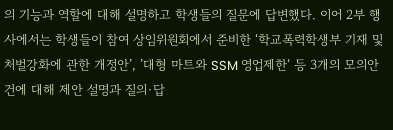의 기능과 역할에 대해 설명하고 학생들의 질문에 답변했다. 이어 2부 행사에서는 학생들이 참여 상임위원회에서 준비한 ‘학교폭력학생부 기재 및 처벌강화에 관한 개정안’, ’대형 마트와 SSM 영업제한‘ 등 3개의 모의안건에 대해 제안 설명과 질의·답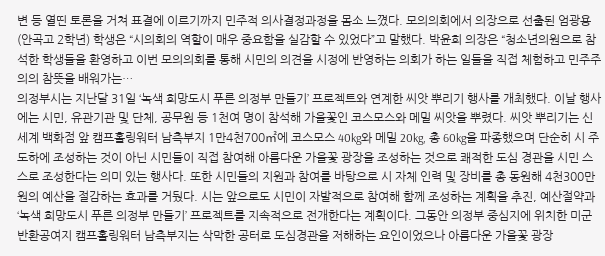변 등 열띤 토론을 거쳐 표결에 이르기까지 민주적 의사결정과정을 몸소 느꼈다. 모의의회에서 의장으로 선출된 엄광용(안곡고 2학년) 학생은 “시의회의 역할이 매우 중요함을 실감할 수 있었다”고 말했다. 박윤희 의장은 “청소년의원으로 참석한 학생들을 환영하고 이번 모의의회를 통해 시민의 의견을 시정에 반영하는 의회가 하는 일들을 직접 체험하고 민주주의의 참뜻을 배워가는…
의정부시는 지난달 31일 ‘녹색 희망도시 푸른 의정부 만들기’ 프로젝트와 연계한 씨앗 뿌리기 행사를 개최했다. 이날 행사에는 시민, 유관기관 및 단체, 공무원 등 1천여 명이 참석해 가을꽃인 코스모스와 메밀 씨앗을 뿌렸다. 씨앗 뿌리기는 신세계 백화점 앞 캠프홀링워터 남측부지 1만4천700㎡에 코스모스 40kg와 메밀 20kg, 총 60kg을 파종했으며 단순히 시 주도하에 조성하는 것이 아닌 시민들이 직접 참여해 아름다운 가을꽃 광장을 조성하는 것으로 쾌적한 도심 경관을 시민 스스로 조성한다는 의미 있는 행사다. 또한 시민들의 지원과 참여를 바탕으로 시 자체 인력 및 장비를 총 동원해 4천300만원의 예산을 절감하는 효과를 거뒀다. 시는 앞으로도 시민이 자발적으로 참여해 함께 조성하는 계획을 추진, 예산절약과 ‘녹색 희망도시 푸른 의정부 만들기’ 프로젝트를 지속적으로 전개한다는 계획이다. 그동안 의정부 중심지에 위치한 미군반환공여지 캠프홀링워터 남측부지는 삭막한 공터로 도심경관을 저해하는 요인이었으나 아름다운 가을꽃 광장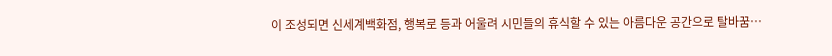이 조성되면 신세계백화점, 행복로 등과 어울려 시민들의 휴식할 수 있는 아름다운 공간으로 탈바꿈…